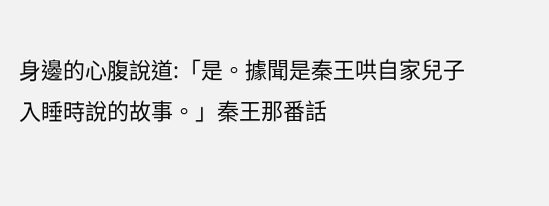身邊的心腹說道:「是。據聞是秦王哄自家兒子入睡時說的故事。」秦王那番話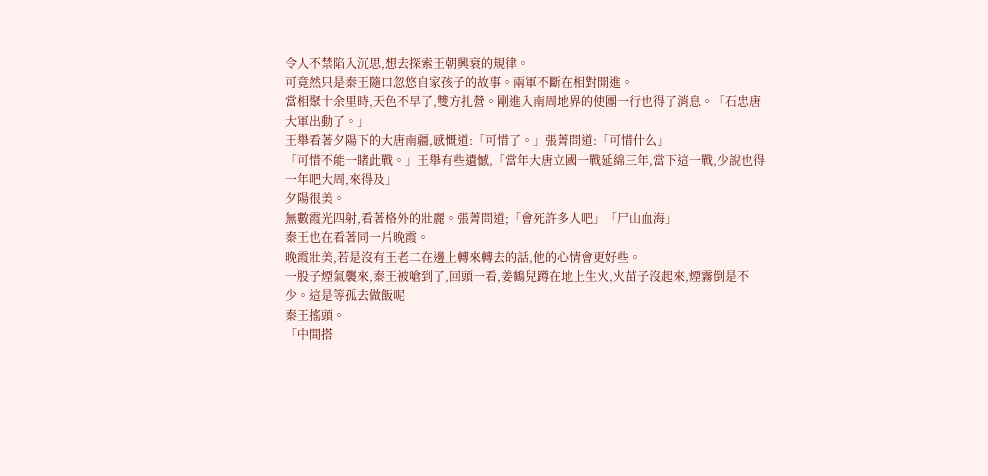令人不禁陷入沉思,想去探索王朝興衰的規律。
可竟然只是秦王隨口忽悠自家孩子的故事。兩軍不斷在相對開進。
當相聚十余里時,天色不早了,雙方扎營。剛進入南周地界的使團一行也得了消息。「石忠唐大軍出動了。」
王舉看著夕陽下的大唐南疆,感慨道:「可惜了。」張菁問道:「可惜什么」
「可惜不能一睹此戰。」王舉有些遺憾,「當年大唐立國一戰延綿三年,當下這一戰,少說也得一年吧大周,來得及」
夕陽很美。
無數霞光四射,看著格外的壯麗。張菁問道;「會死許多人吧」「尸山血海」
秦王也在看著同一片晚霞。
晚霞壯美,若是沒有王老二在邊上轉來轉去的話,他的心情會更好些。
一股子煙氣襲來,秦王被嗆到了,回頭一看,姜鶴兒蹲在地上生火,火苗子沒起來,煙霧倒是不少。這是等孤去做飯呢
秦王搖頭。
「中間搭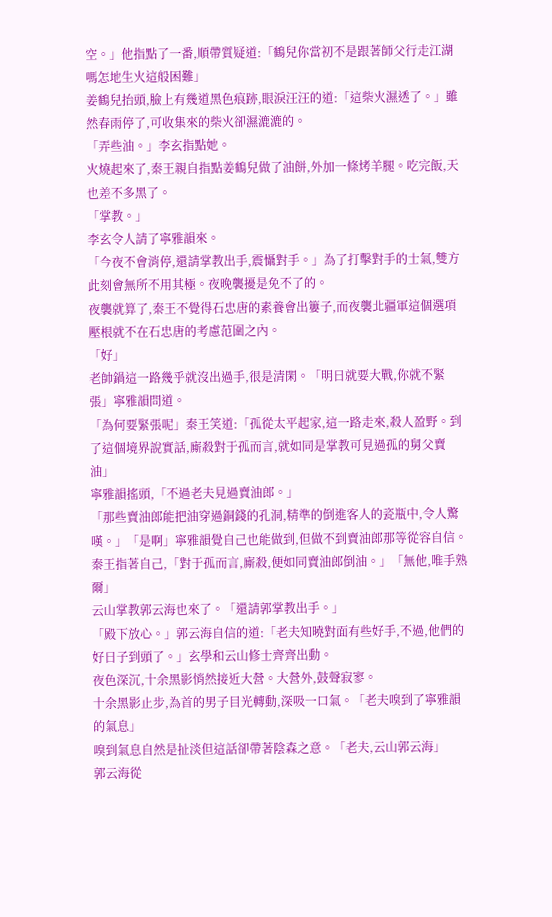空。」他指點了一番,順帶質疑道:「鶴兒你當初不是跟著師父行走江湖嗎怎地生火這般困難」
姜鶴兒抬頭,臉上有幾道黑色痕跡,眼淚汪汪的道:「這柴火濕透了。」雖然春雨停了,可收集來的柴火卻濕漉漉的。
「弄些油。」李玄指點她。
火燒起來了,秦王親自指點姜鶴兒做了油餅,外加一條烤羊腿。吃完飯,天也差不多黑了。
「掌教。」
李玄令人請了寧雅韻來。
「今夜不會消停,還請掌教出手,震懾對手。」為了打擊對手的士氣,雙方此刻會無所不用其極。夜晚襲擾是免不了的。
夜襲就算了,秦王不覺得石忠唐的素養會出簍子,而夜襲北疆軍這個選項壓根就不在石忠唐的考慮范圍之內。
「好」
老帥鍋這一路幾乎就沒出過手,很是清閑。「明日就要大戰,你就不緊張」寧雅韻問道。
「為何要緊張呢」秦王笑道:「孤從太平起家,這一路走來,殺人盈野。到了這個境界說實話,廝殺對于孤而言,就如同是掌教可見過孤的舅父賣油」
寧雅韻搖頭,「不過老夫見過賣油郎。」
「那些賣油郎能把油穿過銅錢的孔洞,精準的倒進客人的瓷瓶中,令人驚嘆。」「是啊」寧雅韻覺自己也能做到,但做不到賣油郎那等從容自信。
秦王指著自己,「對于孤而言,廝殺,便如同賣油郎倒油。」「無他,唯手熟爾」
云山掌教郭云海也來了。「還請郭掌教出手。」
「殿下放心。」郭云海自信的道:「老夫知曉對面有些好手,不過,他們的好日子到頭了。」玄學和云山修士齊齊出動。
夜色深沉,十余黑影悄然接近大營。大營外,鼓聲寂寥。
十余黑影止步,為首的男子目光轉動,深吸一口氣。「老夫嗅到了寧雅韻的氣息」
嗅到氣息自然是扯淡但這話卻帶著陰森之意。「老夫,云山郭云海」
郭云海從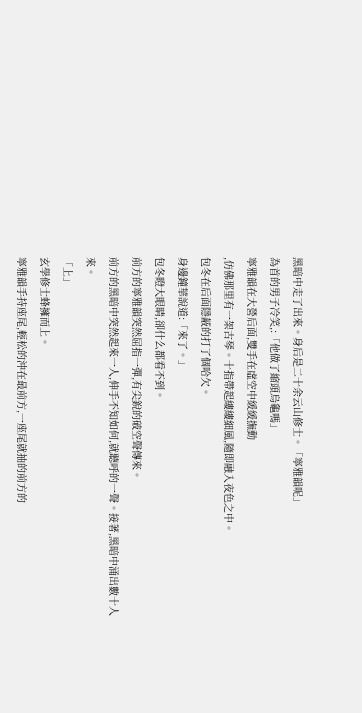黑暗中走了出來。身后是二十余云山修士。「寧雅韻呢」
為首的男子冷笑,:「他做了縮頭烏龜嗎」
寧雅韻在大營后面,雙手在虛空中緩緩撫動
,仿佛那里有一架古琴。十指帶起縷縷細風,隨即融入夜色之中。
包冬在后面隱蔽的打了個哈欠。
身邊鐘華說道:「來了。」
包冬瞪大眼睛,卻什么都看不到。
前方的寧雅韻突然屈指一彈,有尖銳的破空聲傳來。
前方的黑暗中突然起來一人,伸手不知如何,就聽呼的一聲。接著,黑暗中涌出數十人來。
「上」
玄學修士蜂擁而上。
寧雅韻手持座尾,輕松的沖在最前方,一座尾就抽的前方的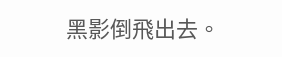黑影倒飛出去。